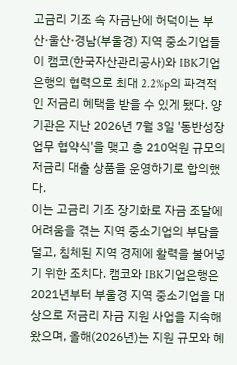고금리 기조 속 자금난에 허덕이는 부산·울산·경남(부울경) 지역 중소기업들이 캠코(한국자산관리공사)와 IBK기업은행의 협력으로 최대 2.2%p의 파격적인 저금리 혜택을 받을 수 있게 됐다. 양 기관은 지난 2026년 7월 3일 '동반성장 업무 협약식'을 맺고 총 210억원 규모의 저금리 대출 상품을 운영하기로 합의했다.
이는 고금리 기조 장기화로 자금 조달에 어려움을 겪는 지역 중소기업의 부담을 덜고, 침체된 지역 경제에 활력을 불어넣기 위한 조치다. 캠코와 IBK기업은행은 2021년부터 부울경 지역 중소기업을 대상으로 저금리 자금 지원 사업을 지속해왔으며, 올해(2026년)는 지원 규모와 혜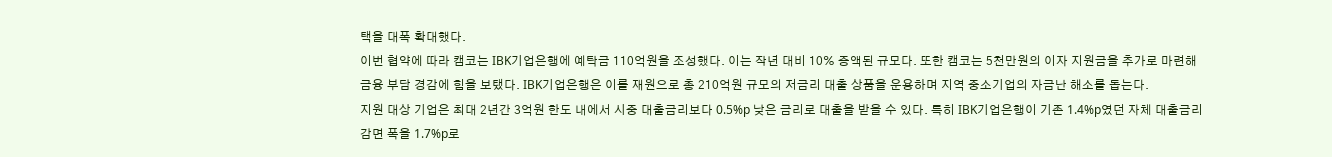택을 대폭 확대했다.
이번 협약에 따라 캠코는 IBK기업은행에 예탁금 110억원을 조성했다. 이는 작년 대비 10% 증액된 규모다. 또한 캠코는 5천만원의 이자 지원금을 추가로 마련해 금융 부담 경감에 힘을 보탰다. IBK기업은행은 이를 재원으로 총 210억원 규모의 저금리 대출 상품을 운용하며 지역 중소기업의 자금난 해소를 돕는다.
지원 대상 기업은 최대 2년간 3억원 한도 내에서 시중 대출금리보다 0.5%p 낮은 금리로 대출을 받을 수 있다. 특히 IBK기업은행이 기존 1.4%p였던 자체 대출금리 감면 폭을 1.7%p로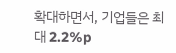확대하면서, 기업들은 최대 2.2%p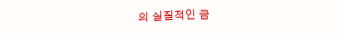의 실질적인 금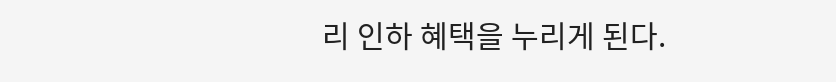리 인하 혜택을 누리게 된다.